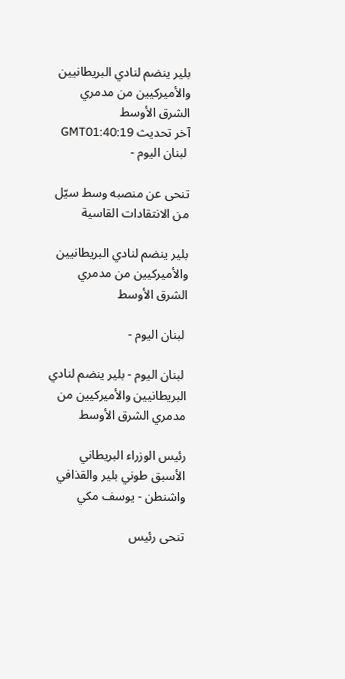بلير ينضم لنادي البريطانيين والأميركيين من مدمري الشرق الأوسط
آخر تحديث GMT01:40:19
 لبنان اليوم -

تنحى عن منصبه وسط سيّل من الانتقادات القاسية

بلير ينضم لنادي البريطانيين والأميركيين من مدمري الشرق الأوسط

 لبنان اليوم -

 لبنان اليوم - بلير ينضم لنادي البريطانيين والأميركيين من مدمري الشرق الأوسط

رئيس الوزراء البريطاني الأسبق طوني بلير والقذافي
واشنطن - يوسف مكي

تنحى رئيس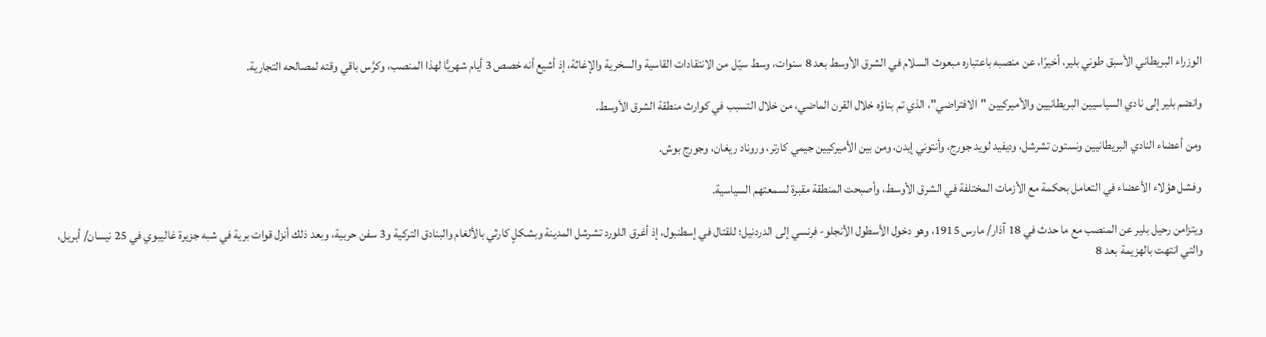الوزراء البريطاني الأسبق طوني بلير، أخيرًا، عن منصبه باعتباره مبعوث السلام في الشرق الأوسط بعد 8 سنوات، وسط سيّل من الانتقادات القاسية والسخرية والإغاثة، إذ أشيع أنه خصص 3 أيام شهريًّا لهذا المنصب، وكرَّس باقي وقته لمصالحه التجارية.

وانضم بلير إلى نادي السياسيين البريطانيين والأميركيين "الافتراضي"، الذي تم بناؤه خلال القرن الماضي، من خلال التسبب في كوارث منطقة الشرق الأوسط.

ومن أعضاء النادي البريطانيين ونستون تشرشل، وديفيد لويد جورج، وأنتوني إيدن، ومن بين الأميركيين جيمي كارتر، وروناد ريغان، وجورج بوش.

وفشل هؤلاء الأعضاء في التعامل بحكمة مع الأزمات المختلفة في الشرق الأوسط، وأصبحت المنطقة مقبرة لسمعتهم السياسية.

ويتزامن رحيل بلير عن المنصب مع ما حدث في 18 آذار/ مارس 1915، وهو دخول الأسطول الأنجلو- فرنسي إلى الدردنيل؛ للقتال في إسطنبول، إذ أغرق اللورد تشرشل المدينة وبشكلٍ كارثي بالألغام والبنادق التركية و3 سفن حربية، وبعد ذلك أنزل قوات برية في شبه جزيرة غاليبوي في 25 نيسان/ أبريل، والتي انتهت بالهزيمة بعد 8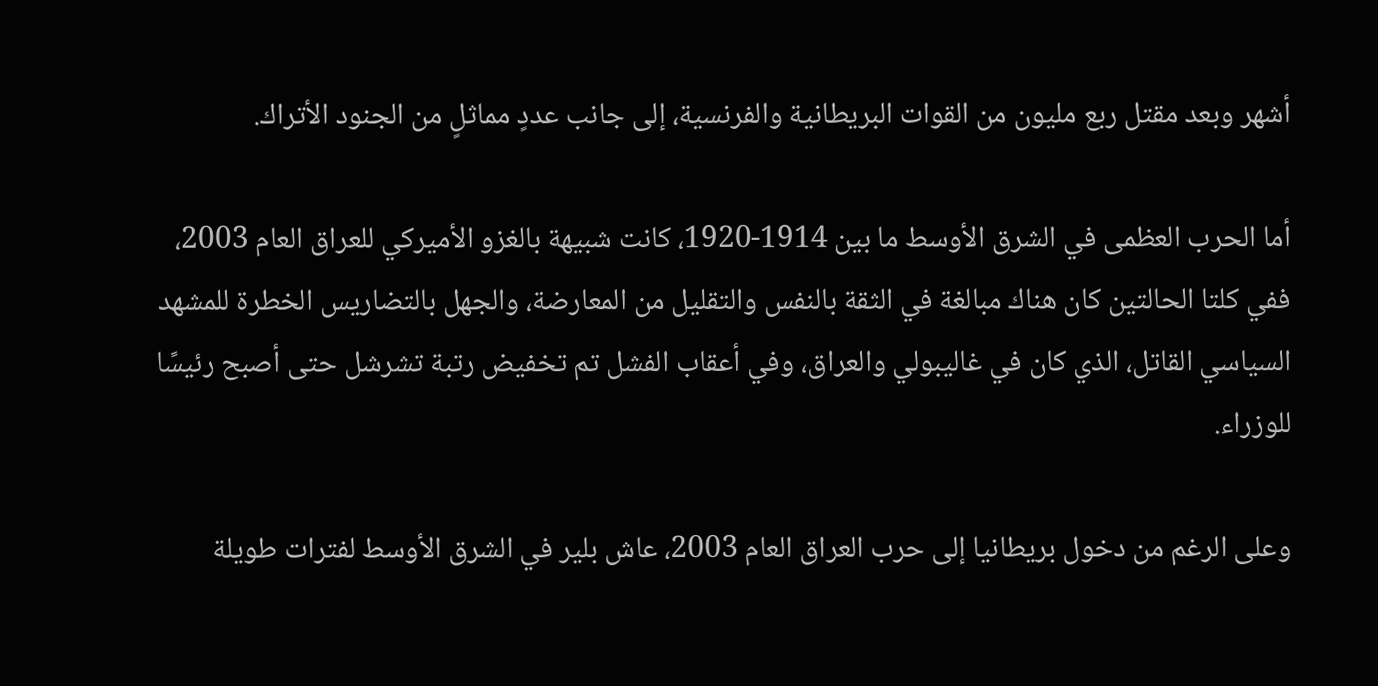أشهر وبعد مقتل ربع مليون من القوات البريطانية والفرنسية، إلى جانب عددٍ مماثلٍ من الجنود الأتراك.

أما الحرب العظمى في الشرق الأوسط ما بين 1914-1920، كانت شبيهة بالغزو الأميركي للعراق العام 2003، ففي كلتا الحالتين كان هناك مبالغة في الثقة بالنفس والتقليل من المعارضة، والجهل بالتضاريس الخطرة للمشهد السياسي القاتل، الذي كان في غاليبولي والعراق، وفي أعقاب الفشل تم تخفيض رتبة تشرشل حتى أصبح رئيسًا للوزراء.

وعلى الرغم من دخول بريطانيا إلى حرب العراق العام 2003، عاش بلير في الشرق الأوسط لفترات طويلة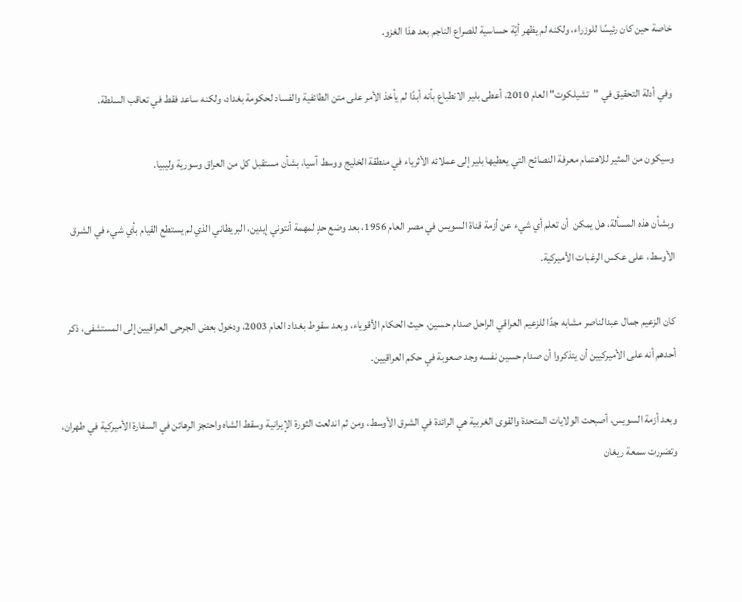خاصة حين كان رئيسًا للوزراء، ولكنه لم يظهر أيّة حساسية للصراع الناجم بعد هذا الغزو.

وفي أدلة التحقيق في "تشيلكوت" العام 2010، أعطى بلير الانطباع بأنه أبدًا لم يأخذ الأمر على متن الطائفية والفساد لحكومة بغداد، ولكنه ساعد فقط في تعاقب السلطة.

وسيكون من المثير للاهتمام معرفة النصائح التي يعطيها بلير إلى عملائه الأثرياء في منطقة الخليج ووسط آسيا، بشأن مستقبل كل من العراق وسورية وليبيا.

وبشأن هذه المسألة، هل يمكن  أن تعلم أي شيء عن أزمة قناة السويس في مصر العام 1956، بعد وضع حدٍ لمهمة أنتوني إيدين، البريطاني الذي لم يستطع القيام بأي شيء في الشرق الأوسط، على عكس الرغبات الأميركية.

كان الزعيم جمال عبدالناصر مشابه جدًا للزعيم العراقي الراحل صدام حسين، حيث الحكام الأقوياء، وبعد سقوط بغداد العام 2003، ودخول بعض الجرحى العراقيين إلى المستشفى، ذكر أحدهم أنه على الأميركيين أن يتذكروا أن صدام حسين نفسه وجد صعوبة في حكم العراقيين.

وبعد أزمة السويس، أصبحت الولايات المتحدة والقوى الغربية هي الرائدة في الشرق الأوسط، ومن ثم اندلعت الثورة الإيرانية وسقط الشاه واحتجز الرهائن في السفارة الأميركية في طهران، وتضررت سمعة ريغان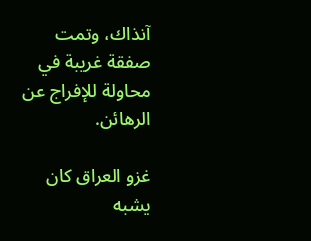آنذاك، وتمت صفقة غريبة في محاولة للإفراج عن الرهائن.

غزو العراق كان يشبه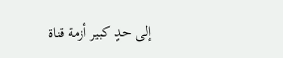إلى حدٍ كبير أزمة قناة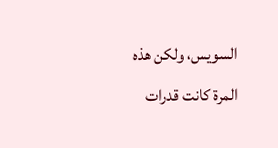السويس، ولكن هذه المرة كانت قدرات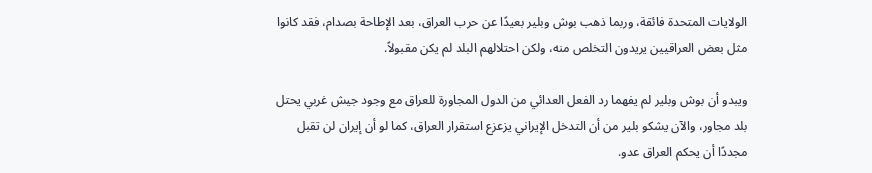الولايات المتحدة فائقة، وربما ذهب بوش وبلير بعيدًا عن حرب العراق، بعد الإطاحة بصدام، فقد كانوا مثل بعض العراقيين يريدون التخلص منه، ولكن احتلالهم البلد لم يكن مقبولاً.

ويبدو أن بوش وبلير لم يفهما رد الفعل العدائي من الدول المجاورة للعراق مع وجود جيش غربي يحتل بلد مجاور، والآن يشكو بلير من أن التدخل الإيراني يزعزع استقرار العراق، كما لو أن إيران لن تقبل مجددًا أن يحكم العراق عدو.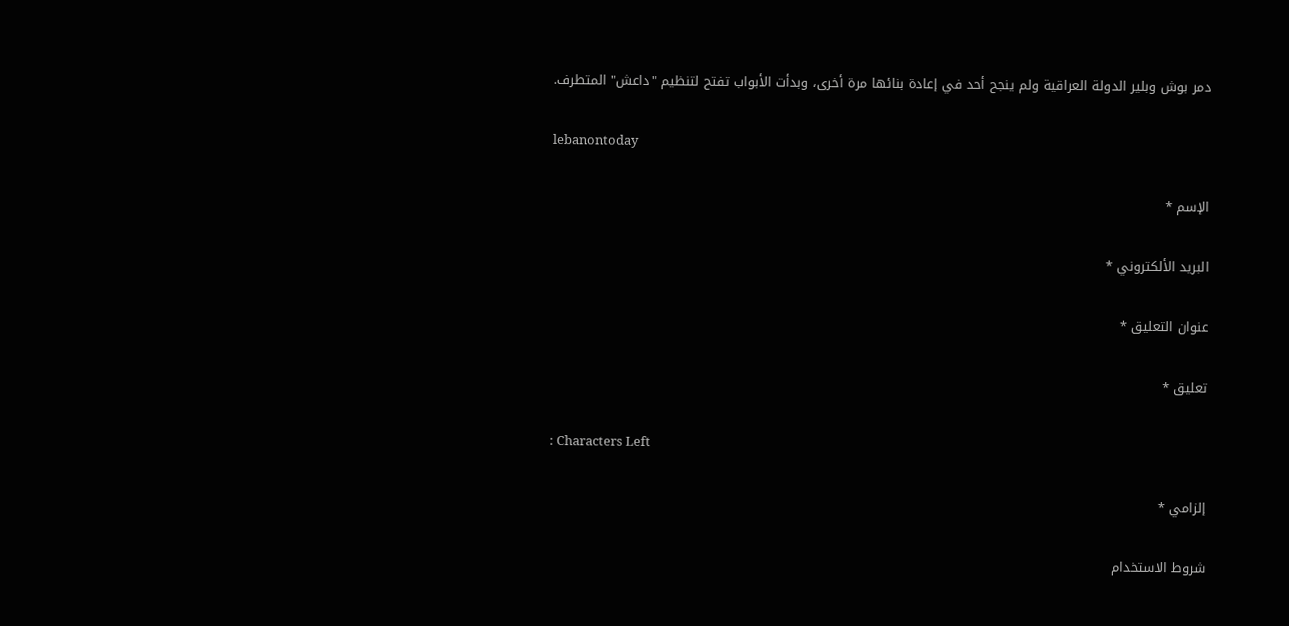دمر بوش وبلير الدولة العراقية ولم ينجح أحد في إعادة بنائها مرة أخرى، وبدأت الأبواب تفتح لتنظيم "داعش" المتطرف.

lebanontoday

الإسم *

البريد الألكتروني *

عنوان التعليق *

تعليق *

: Characters Left

إلزامي *

شروط الاستخدام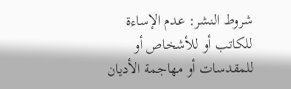شروط النشر: عدم الإساءة للكاتب أو للأشخاص أو للمقدسات أو مهاجمة الأديان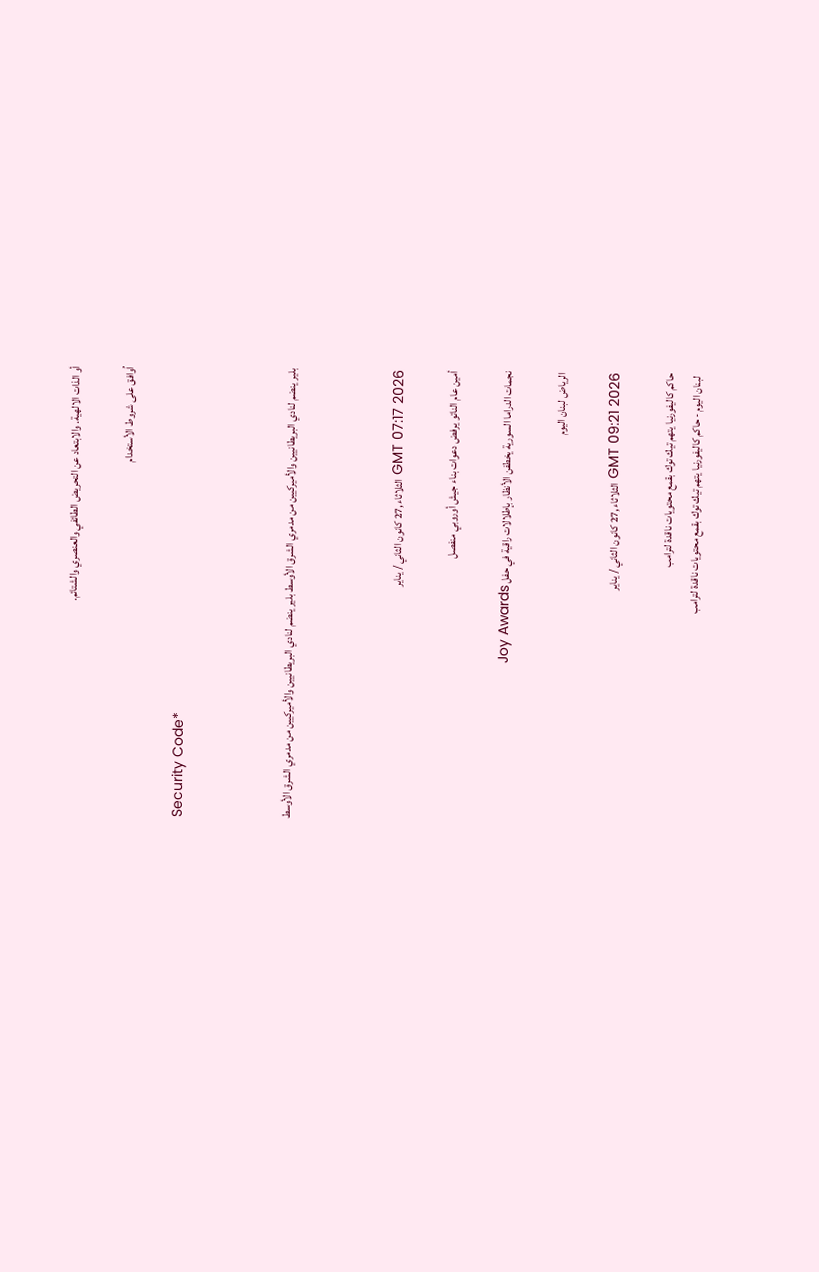أو الذات الالهية. والابتعاد عن التحريض الطائفي والعنصري والشتائم.

اُوافق على شروط الأستخدام

Security Code*



بلير ينضم لنادي البريطانيين والأميركيين من مدمري الشرق الأوسط بلير ينضم لنادي البريطانيين والأميركيين من مدمري الشرق الأوسط



GMT 07:17 2026 الثلاثاء ,27 كانون الثاني / يناير

أمين عام الناتو يرفض دعوات بناء جيش أوروبي منفصل

نجمات الدراما السورية يخطفن الأنظار بإطلالات راقية في حفل Joy Awards

الرياض لبنان اليوم

GMT 09:21 2026 الثلاثاء ,27 كانون الثاني / يناير

حاكم كاليفورنيا يتهم تيك توك بقمع محتويات ناقدة لترامب
 لبنان اليوم - حاكم كاليفورنيا يتهم تيك توك بقمع محتويات ناقدة لترامب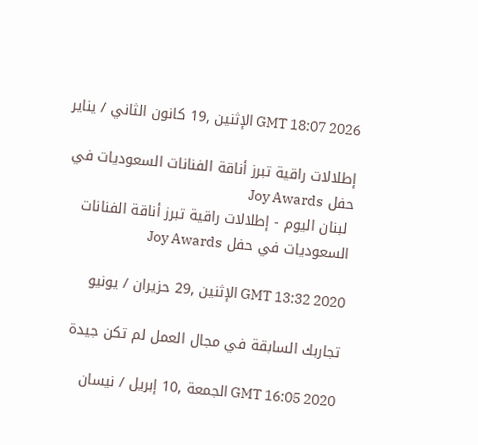GMT 18:07 2026 الإثنين ,19 كانون الثاني / يناير

إطلالات راقية تبرز أناقة الفنانات السعوديات في حفل Joy Awards
 لبنان اليوم - إطلالات راقية تبرز أناقة الفنانات السعوديات في حفل Joy Awards

GMT 13:32 2020 الإثنين ,29 حزيران / يونيو

تجاربك السابقة في مجال العمل لم تكن جيدة

GMT 16:05 2020 الجمعة ,10 إبريل / نيسان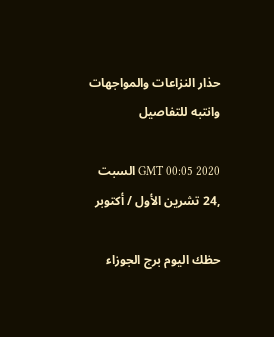حذار النزاعات والمواجهات وانتبه للتفاصيل

GMT 00:05 2020 السبت ,24 تشرين الأول / أكتوبر

حظك اليوم برج الجوزاء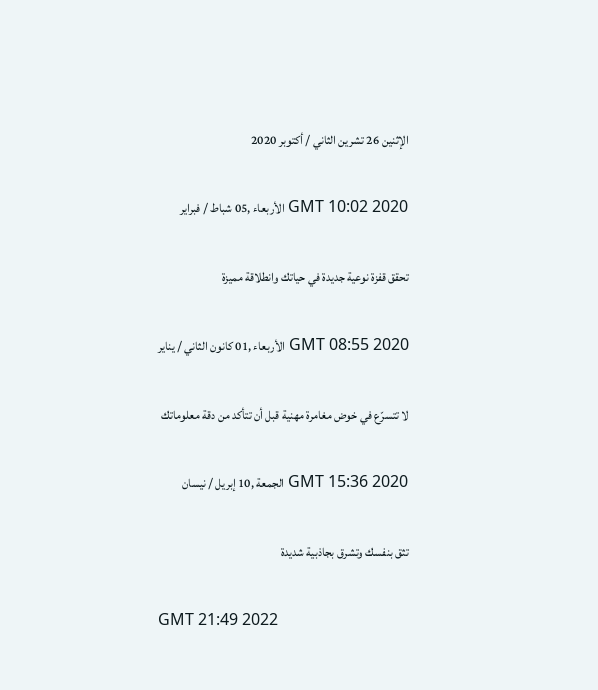الإثنين 26 تشرين الثاني / أكتوبر 2020

GMT 10:02 2020 الأربعاء ,05 شباط / فبراير

تحقق قفزة نوعية جديدة في حياتك وانطلاقة مميزة

GMT 08:55 2020 الأربعاء ,01 كانون الثاني / يناير

لا تتسرّع في خوض مغامرة مهنية قبل أن تتأكد من دقة معلوماتك

GMT 15:36 2020 الجمعة ,10 إبريل / نيسان

تثق بنفسك وتشرق بجاذبية شديدة

GMT 21:49 2022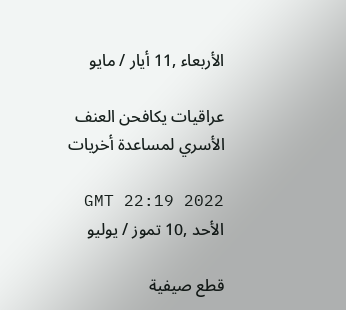الأربعاء ,11 أيار / مايو

عراقيات يكافحن العنف الأسري لمساعدة أخريات

GMT 22:19 2022 الأحد ,10 تموز / يوليو

قطع صيفية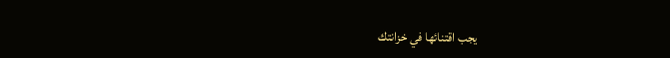يجب اقتنائها في خزانتك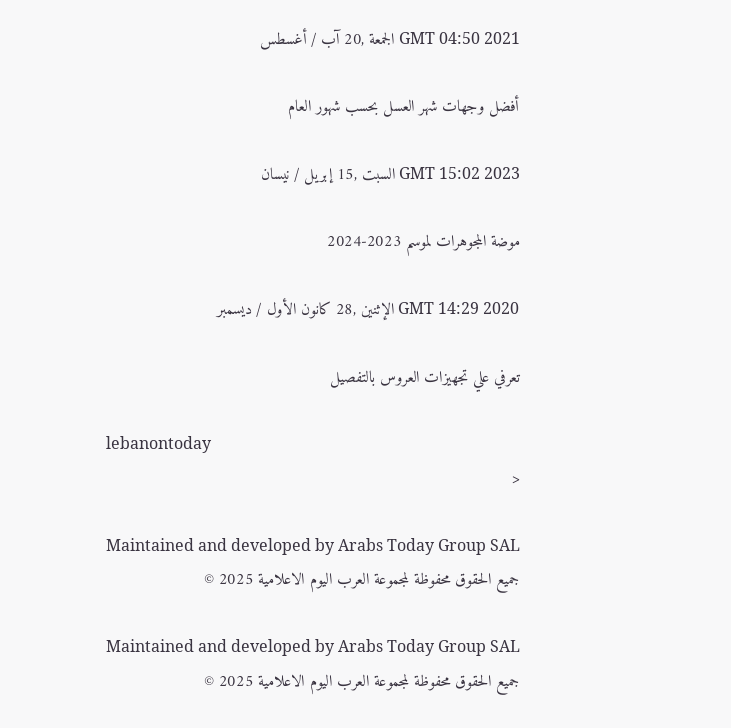GMT 04:50 2021 الجمعة ,20 آب / أغسطس

أفضل وجهات شهر العسل بحسب شهور العام

GMT 15:02 2023 السبت ,15 إبريل / نيسان

موضة المجوهرات لموسم 2023-2024

GMT 14:29 2020 الإثنين ,28 كانون الأول / ديسمبر

تعرفي علي تجهيزات العروس بالتفصيل

lebanontoday
<

Maintained and developed by Arabs Today Group SAL
جميع الحقوق محفوظة لمجموعة العرب اليوم الاعلامية 2025 ©

Maintained and developed by Arabs Today Group SAL
جميع الحقوق محفوظة لمجموعة العرب اليوم الاعلامية 2025 ©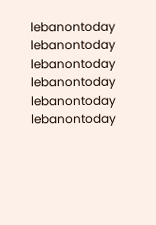lebanontoday lebanontoday lebanontoday lebanontoday
lebanontoday lebanontoday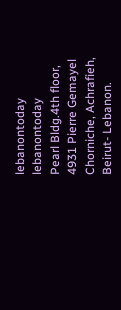lebanontoday
lebanontoday
Pearl Bldg.4th floor, 4931 Pierre Gemayel Chorniche, Achrafieh, Beirut- Lebanon.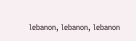lebanon, lebanon, lebanon